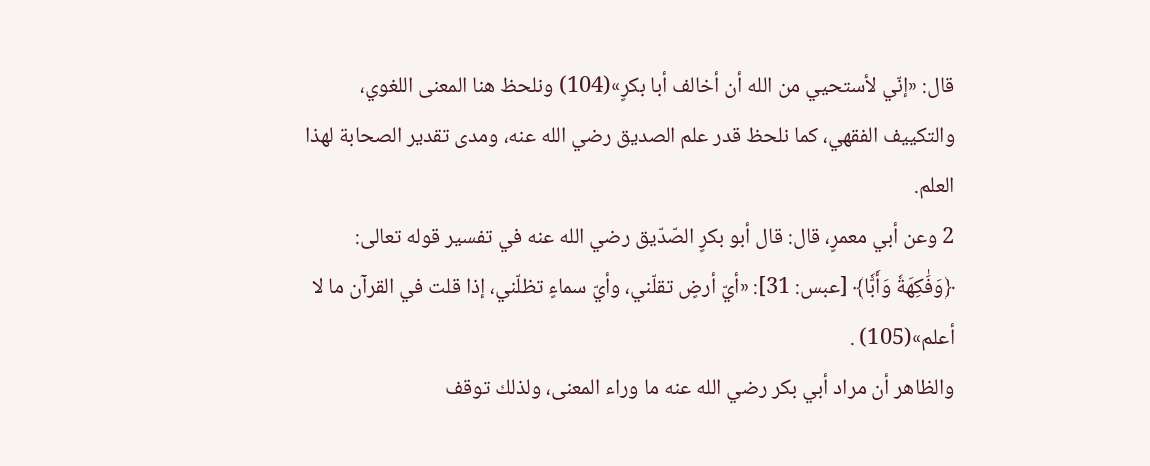قال: «إنّي لأستحيي من الله أن أخالف أبا بكرٍ»(104) ونلحظ هنا المعنى اللغوي، والتكييف الفقهي، كما نلحظ قدر علم الصديق رضي الله عنه، ومدى تقدير الصحابة لهذا العلم.
2 وعن أبي معمرٍ، قال: قال أبو بكرٍ الصّدّيق رضي الله عنه في تفسير قوله تعالى: ﴿وَفَٰكِهَةٗ وَأَبّٗا﴾ [عبس: 31]: «أيّ أرضٍ تقلّني، وأيّ سماءٍ تظلّني، إذا قلت في القرآن ما لا أعلم»(105) .
والظاهر أن مراد أبي بكر رضي الله عنه ما وراء المعنى، ولذلك توقف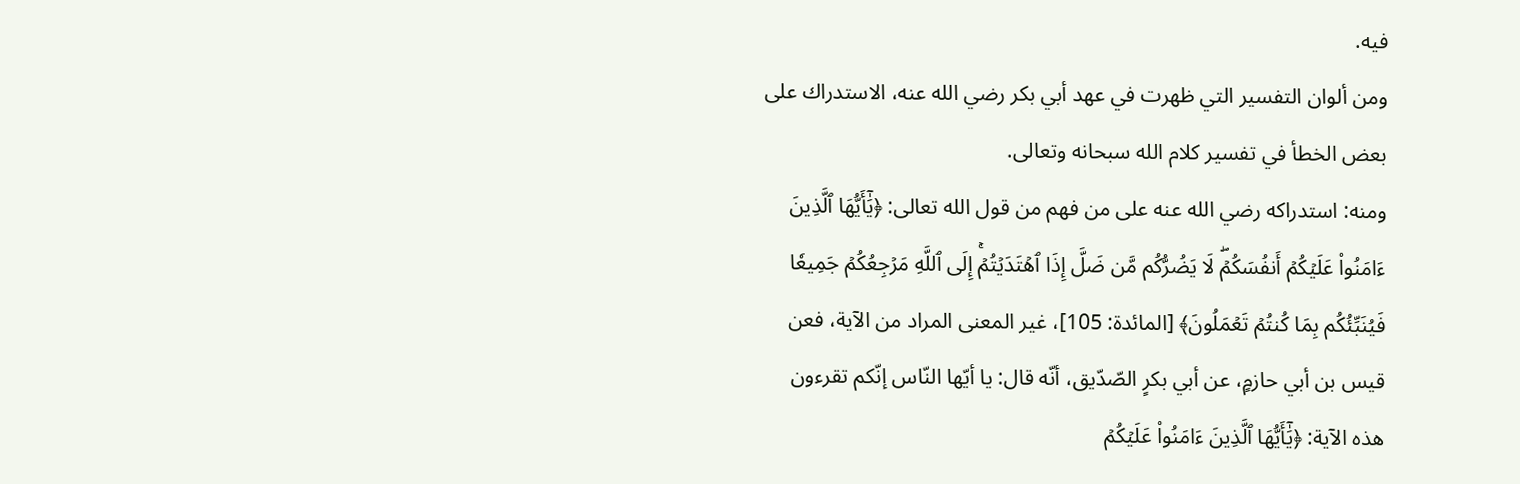فيه.
ومن ألوان التفسير التي ظهرت في عهد أبي بكر رضي الله عنه، الاستدراك على بعض الخطأ في تفسير كلام الله سبحانه وتعالى.
ومنه: استدراكه رضي الله عنه على من فهم من قول الله تعالى: ﴿يَٰٓأَيُّهَا ٱلَّذِينَ ءَامَنُواْ عَلَيۡكُمۡ أَنفُسَكُمۡۖ لَا يَضُرُّكُم مَّن ضَلَّ إِذَا ٱهۡتَدَيۡتُمۡۚ إِلَى ٱللَّهِ مَرۡجِعُكُمۡ جَمِيعٗا فَيُنَبِّئُكُم بِمَا كُنتُمۡ تَعۡمَلُونَ﴾ [المائدة: 105]، غير المعنى المراد من الآية، فعن قيس بن أبي حازمٍ، عن أبي بكرٍ الصّدّيق، أنّه قال: يا أيّها النّاس إنّكم تقرءون هذه الآية: ﴿يَٰٓأَيُّهَا ٱلَّذِينَ ءَامَنُواْ عَلَيۡكُمۡ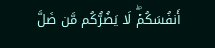أَنفُسَكُمۡۖ لَا يَضُرُّكُم مَّن ضَلَّ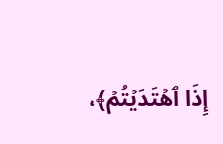إِذَا ٱهۡتَدَيۡتُمۡ﴾،